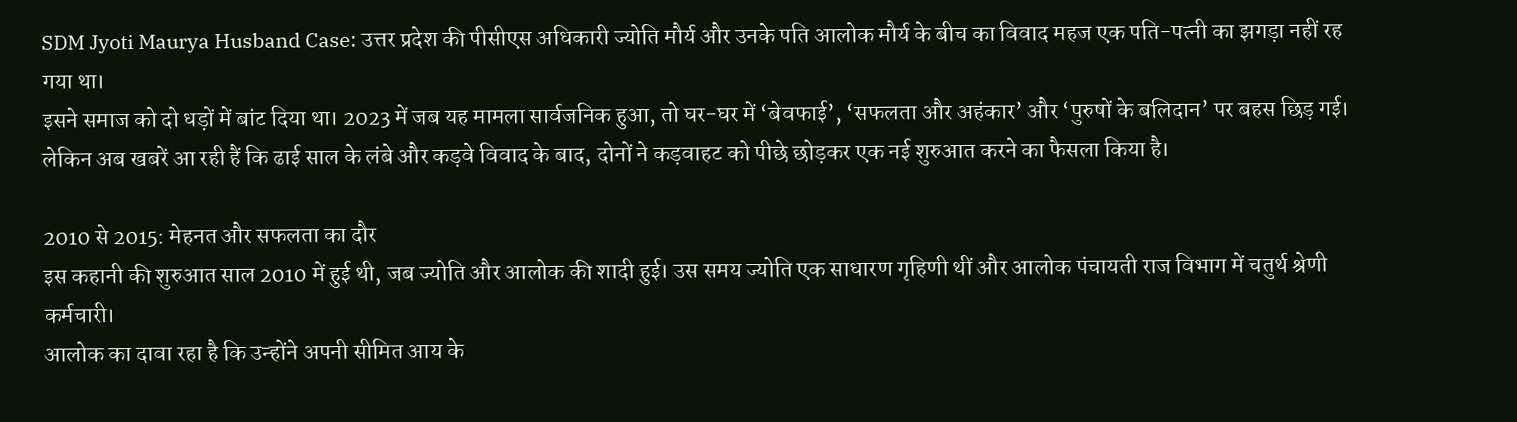SDM Jyoti Maurya Husband Case: उत्तर प्रदेश की पीसीएस अधिकारी ज्योति मौर्य और उनके पति आलोक मौर्य के बीच का विवाद महज एक पति-पत्नी का झगड़ा नहीं रह गया था।
इसने समाज को दो धड़ों में बांट दिया था। 2023 में जब यह मामला सार्वजनिक हुआ, तो घर-घर में ‘बेवफाई’, ‘सफलता और अहंकार’ और ‘पुरुषों के बलिदान’ पर बहस छिड़ गई।
लेकिन अब खबरें आ रही हैं कि ढाई साल के लंबे और कड़वे विवाद के बाद, दोनों ने कड़वाहट को पीछे छोड़कर एक नई शुरुआत करने का फैसला किया है।

2010 से 2015: मेहनत और सफलता का दौर
इस कहानी की शुरुआत साल 2010 में हुई थी, जब ज्योति और आलोक की शादी हुई। उस समय ज्योति एक साधारण गृहिणी थीं और आलोक पंचायती राज विभाग में चतुर्थ श्रेणी कर्मचारी।
आलोक का दावा रहा है कि उन्होंने अपनी सीमित आय के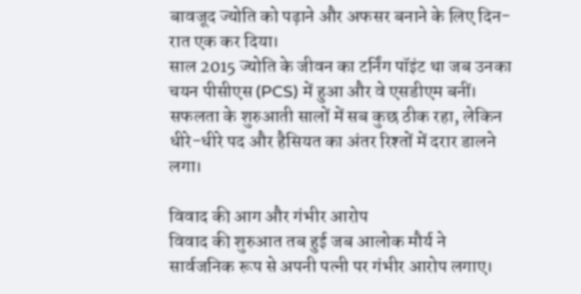बावजूद ज्योति को पढ़ाने और अफसर बनाने के लिए दिन-रात एक कर दिया।
साल 2015 ज्योति के जीवन का टर्निंग पॉइंट था जब उनका चयन पीसीएस (PCS) में हुआ और वे एसडीएम बनीं।
सफलता के शुरुआती सालों में सब कुछ ठीक रहा, लेकिन धीरे-धीरे पद और हैसियत का अंतर रिश्तों में दरार डालने लगा।

विवाद की आग और गंभीर आरोप
विवाद की शुरुआत तब हुई जब आलोक मौर्य ने सार्वजनिक रूप से अपनी पत्नी पर गंभीर आरोप लगाए।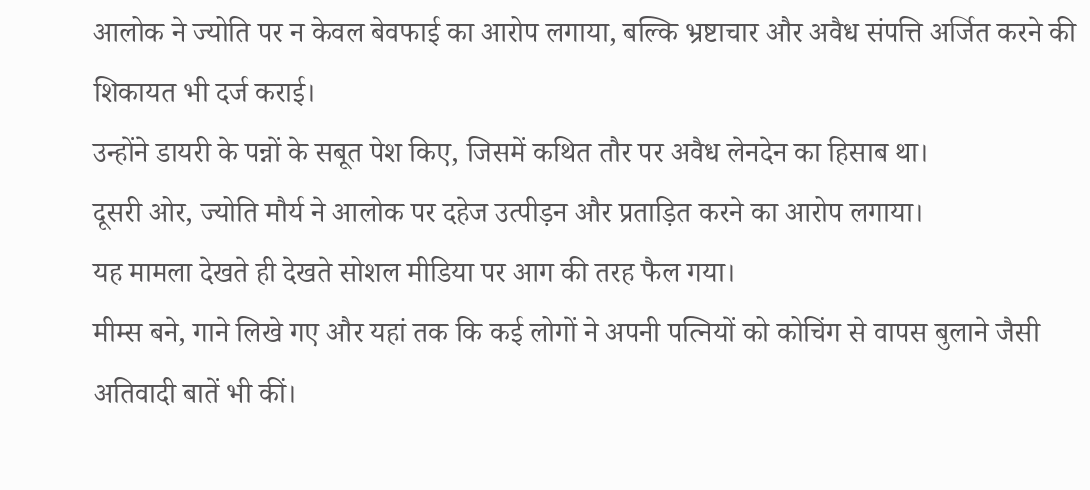आलोक ने ज्योति पर न केवल बेवफाई का आरोप लगाया, बल्कि भ्रष्टाचार और अवैध संपत्ति अर्जित करने की शिकायत भी दर्ज कराई।
उन्होंने डायरी के पन्नों के सबूत पेश किए, जिसमें कथित तौर पर अवैध लेनदेन का हिसाब था।
दूसरी ओर, ज्योति मौर्य ने आलोक पर दहेज उत्पीड़न और प्रताड़ित करने का आरोप लगाया।
यह मामला देखते ही देखते सोशल मीडिया पर आग की तरह फैल गया।
मीम्स बने, गाने लिखे गए और यहां तक कि कई लोगों ने अपनी पत्नियों को कोचिंग से वापस बुलाने जैसी अतिवादी बातें भी कीं।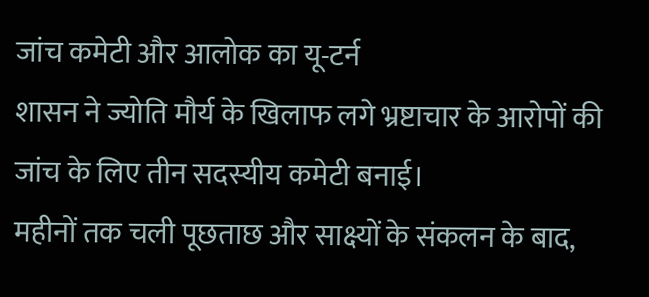जांच कमेटी और आलोक का यू-टर्न
शासन ने ज्योति मौर्य के खिलाफ लगे भ्रष्टाचार के आरोपों की जांच के लिए तीन सदस्यीय कमेटी बनाई।
महीनों तक चली पूछताछ और साक्ष्यों के संकलन के बाद,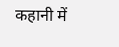कहानी में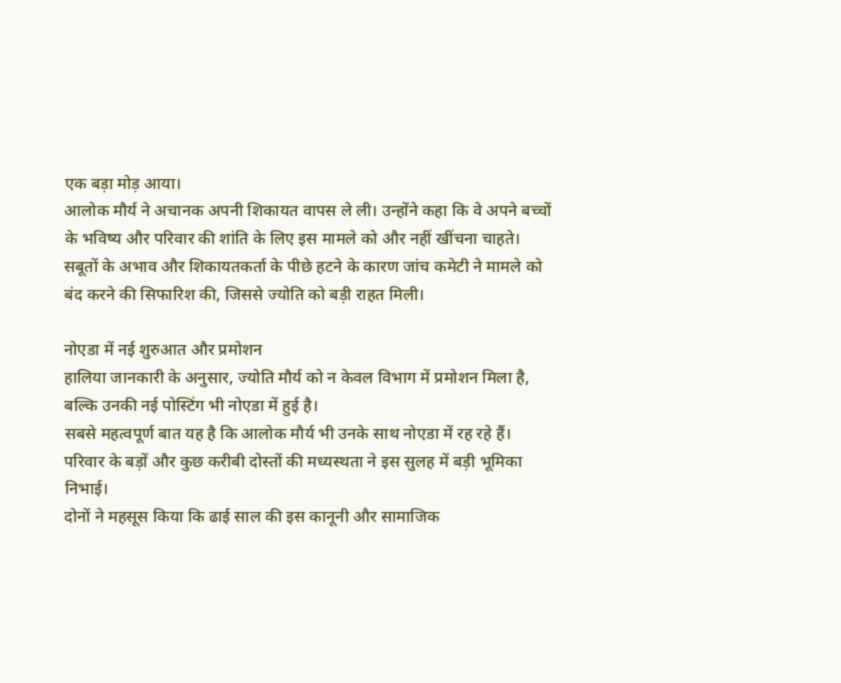एक बड़ा मोड़ आया।
आलोक मौर्य ने अचानक अपनी शिकायत वापस ले ली। उन्होंने कहा कि वे अपने बच्चों के भविष्य और परिवार की शांति के लिए इस मामले को और नहीं खींचना चाहते।
सबूतों के अभाव और शिकायतकर्ता के पीछे हटने के कारण जांच कमेटी ने मामले को बंद करने की सिफारिश की, जिससे ज्योति को बड़ी राहत मिली।

नोएडा में नई शुरुआत और प्रमोशन
हालिया जानकारी के अनुसार, ज्योति मौर्य को न केवल विभाग में प्रमोशन मिला है, बल्कि उनकी नई पोस्टिंग भी नोएडा में हुई है।
सबसे महत्वपूर्ण बात यह है कि आलोक मौर्य भी उनके साथ नोएडा में रह रहे हैं।
परिवार के बड़ों और कुछ करीबी दोस्तों की मध्यस्थता ने इस सुलह में बड़ी भूमिका निभाई।
दोनों ने महसूस किया कि ढाई साल की इस कानूनी और सामाजिक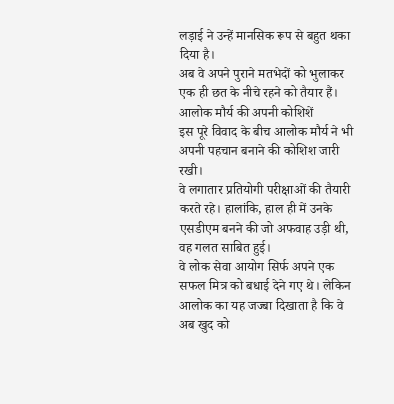लड़ाई ने उन्हें मानसिक रूप से बहुत थका दिया है।
अब वे अपने पुराने मतभेदों को भुलाकर एक ही छत के नीचे रहने को तैयार हैं।
आलोक मौर्य की अपनी कोशिशें
इस पूरे विवाद के बीच आलोक मौर्य ने भी अपनी पहचान बनाने की कोशिश जारी रखी।
वे लगातार प्रतियोगी परीक्षाओं की तैयारी करते रहे। हालांकि, हाल ही में उनके एसडीएम बनने की जो अफवाह उड़ी थी, वह गलत साबित हुई।
वे लोक सेवा आयोग सिर्फ अपने एक सफल मित्र को बधाई देने गए थे। लेकिन आलोक का यह जज्बा दिखाता है कि वे अब खुद को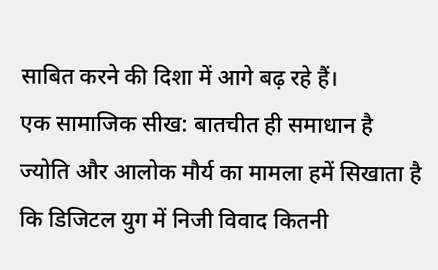साबित करने की दिशा में आगे बढ़ रहे हैं।
एक सामाजिक सीख: बातचीत ही समाधान है
ज्योति और आलोक मौर्य का मामला हमें सिखाता है कि डिजिटल युग में निजी विवाद कितनी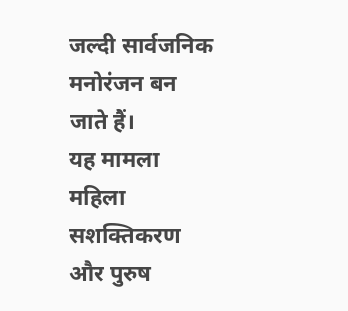जल्दी सार्वजनिक मनोरंजन बन जाते हैं।
यह मामला महिला सशक्तिकरण और पुरुष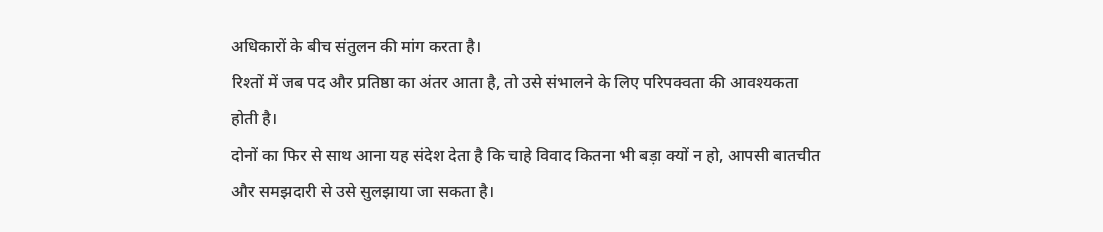अधिकारों के बीच संतुलन की मांग करता है।
रिश्तों में जब पद और प्रतिष्ठा का अंतर आता है, तो उसे संभालने के लिए परिपक्वता की आवश्यकता होती है।
दोनों का फिर से साथ आना यह संदेश देता है कि चाहे विवाद कितना भी बड़ा क्यों न हो, आपसी बातचीत और समझदारी से उसे सुलझाया जा सकता है।